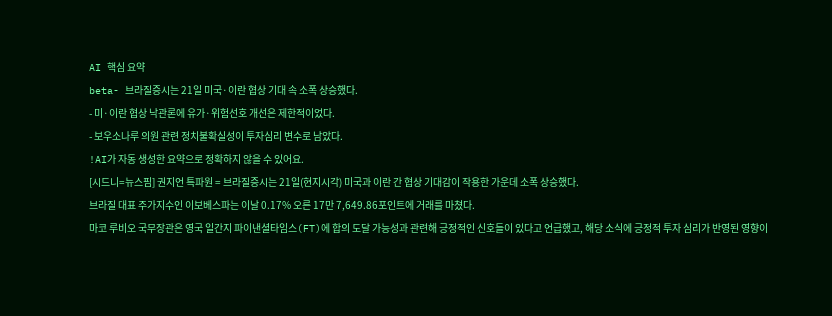AI 핵심 요약
beta- 브라질증시는 21일 미국·이란 협상 기대 속 소폭 상승했다.
- 미·이란 협상 낙관론에 유가·위험선호 개선은 제한적이었다.
- 보우소나루 의원 관련 정치불확실성이 투자심리 변수로 남았다.
!AI가 자동 생성한 요약으로 정확하지 않을 수 있어요.
[시드니=뉴스핌] 권지언 특파원 = 브라질증시는 21일(현지시각) 미국과 이란 간 협상 기대감이 작용한 가운데 소폭 상승했다.
브라질 대표 주가지수인 이보베스파는 이날 0.17% 오른 17만 7,649.86포인트에 거래를 마쳤다.
마코 루비오 국무장관은 영국 일간지 파이낸셜타임스(FT)에 합의 도달 가능성과 관련해 긍정적인 신호들이 있다고 언급했고, 해당 소식에 긍정적 투자 심리가 반영된 영향이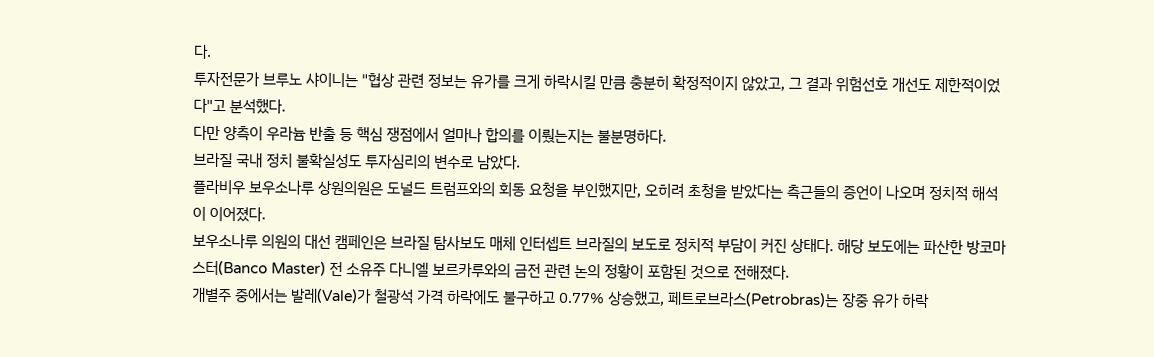다.
투자전문가 브루노 샤이니는 "협상 관련 정보는 유가를 크게 하락시킬 만큼 충분히 확정적이지 않았고, 그 결과 위험선호 개선도 제한적이었다"고 분석했다.
다만 양측이 우라늄 반출 등 핵심 쟁점에서 얼마나 합의를 이뤘는지는 불분명하다.
브라질 국내 정치 불확실성도 투자심리의 변수로 남았다.
플라비우 보우소나루 상원의원은 도널드 트럼프와의 회동 요청을 부인했지만, 오히려 초청을 받았다는 측근들의 증언이 나오며 정치적 해석이 이어졌다.
보우소나루 의원의 대선 캠페인은 브라질 탐사보도 매체 인터셉트 브라질의 보도로 정치적 부담이 커진 상태다. 해당 보도에는 파산한 방코마스터(Banco Master) 전 소유주 다니엘 보르카루와의 금전 관련 논의 정황이 포함된 것으로 전해졌다.
개별주 중에서는 발레(Vale)가 철광석 가격 하락에도 불구하고 0.77% 상승했고, 페트로브라스(Petrobras)는 장중 유가 하락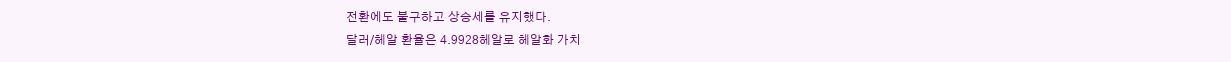전환에도 불구하고 상승세를 유지했다.
달러/헤알 환율은 4.9928헤알로 헤알화 가치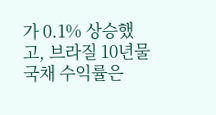가 0.1% 상승했고, 브라질 10년물 국채 수익률은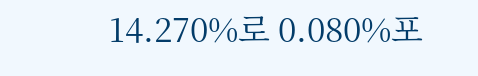14.270%로 0.080%포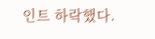인트 하락했다.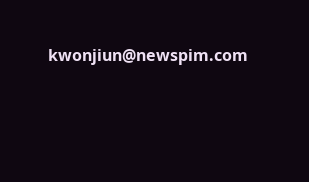kwonjiun@newspim.com